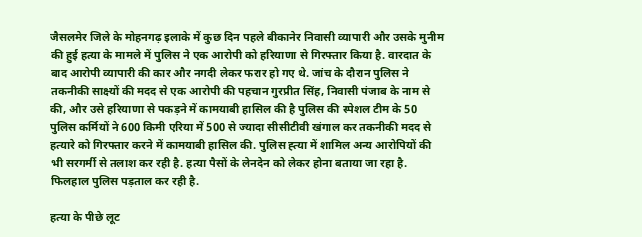जैसलमेर जिले के मोहनगढ़ इलाके में कुछ दिन पहले बीकानेर निवासी व्यापारी और उसके मुनीम की हुई हत्या के मामले में पुलिस ने एक आरोपी को हरियाणा से गिरफ्तार किया है. वारदात के बाद आरोपी व्यापारी की कार और नगदी लेकर फरार हो गए थे. जांच के दौरान पुलिस ने तकनीकी साक्ष्यों की मदद से एक आरोपी की पहचान गुरप्रीत सिंह, निवासी पंजाब के नाम से की, और उसे हरियाणा से पकड़ने में कामयाबी हासिल की है पुलिस की स्पेशल टीम के 50 पुलिस कर्मियों ने 600 किमी एरिया में 500 से ज्यादा सीसीटीवी खंगाल कर तकनीकी मदद से हत्यारे को गिरफ्तार करने में कामयाबी हासिल की. पुलिस ह्त्या में शामिल अन्य आरोपियों की भी सरगर्मी से तलाश कर रही है. हत्या पैसों के लेनदेन को लेकर होना बताया जा रहा है. फिलहाल पुलिस पड़ताल कर रही है.

हत्या के पीछे लूट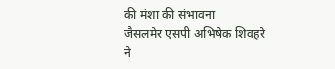की मंशा की संभावना
जैसलमेर एसपी अभिषेक शिवहरे ने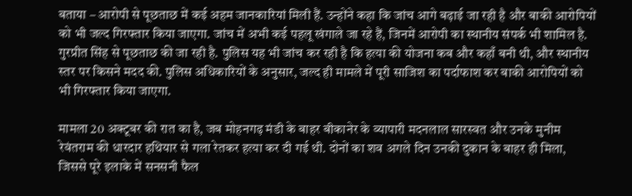बताया – आरोपी से पूछताछ में कई अहम जानकारियां मिली हैं. उन्होंने कहा कि जांच आगे बढ़ाई जा रही है और बाकी आरोपियों को भी जल्द गिरफ्तार किया जाएगा. जांच में अभी कई पहलू खंगाले जा रहे हैं, जिनमें आरोपी का स्थानीय संपर्क भी शामिल है. गुरप्रीत सिंह से पूछताछ की जा रही है. पुलिस यह भी जांच कर रही है कि हत्या की योजना कब और कहाँ बनी थी, और स्थानीय स्तर पर किसने मदद की. पुलिस अधिकारियों के अनुसार, जल्द ही मामले में पूरी साजिश का पर्दाफाश कर बाकी आरोपियों को भी गिरफ्तार किया जाएगा.

मामला 20 अक्टूबर की रात का है, जब मोहनगढ़ मंडी के बाहर बीकानेर के व्यापारी मदनलाल सारस्वत और उनके मुनीम रेवंतराम की धारदार हथियार से गला रेतकर हत्या कर दी गई थी. दोनों का शव अगले दिन उनकी दुकान के बाहर ही मिला, जिससे पूरे इलाके में सनसनी फैल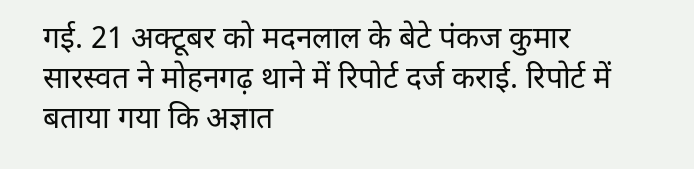गई. 21 अक्टूबर को मदनलाल के बेटे पंकज कुमार सारस्वत ने मोहनगढ़ थाने में रिपोर्ट दर्ज कराई. रिपोर्ट में बताया गया कि अज्ञात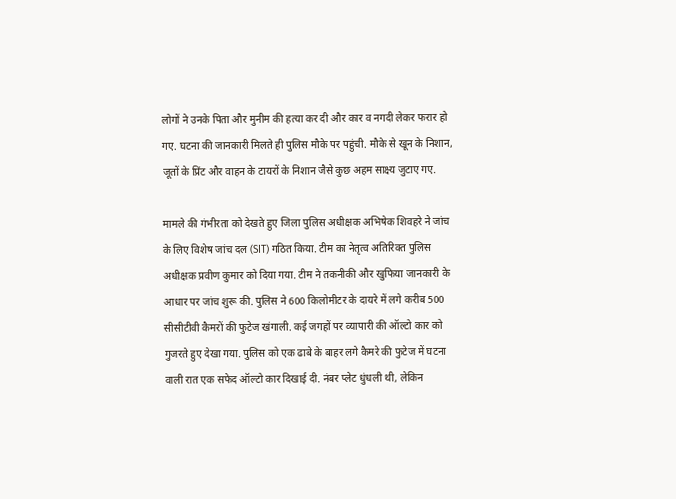लोगों ने उनके पिता और मुनीम की हत्या कर दी और कार व नगदी लेकर फरार हो गए. घटना की जानकारी मिलते ही पुलिस मौके पर पहुंची. मौके से खून के निशान, जूतों के प्रिंट और वाहन के टायरों के निशान जैसे कुछ अहम साक्ष्य जुटाए गए.

मामले की गंभीरता को देखते हुए जिला पुलिस अधीक्षक अभिषेक शिवहरे ने जांच के लिए विशेष जांच दल (SIT) गठित किया. टीम का नेतृत्व अतिरिक्त पुलिस अधीक्षक प्रवीण कुमार को दिया गया. टीम ने तकनीकी और खुफिया जानकारी के आधार पर जांच शुरू की. पुलिस ने 600 किलोमीटर के दायरे में लगे करीब 500 सीसीटीवी कैमरों की फुटेज खंगाली. कई जगहों पर व्यापारी की ऑल्टो कार को गुजरते हुए देखा गया. पुलिस को एक ढाबे के बाहर लगे कैमरे की फुटेज में घटना वाली रात एक सफेद ऑल्टो कार दिखाई दी. नंबर प्लेट धुंधली थी, लेकिन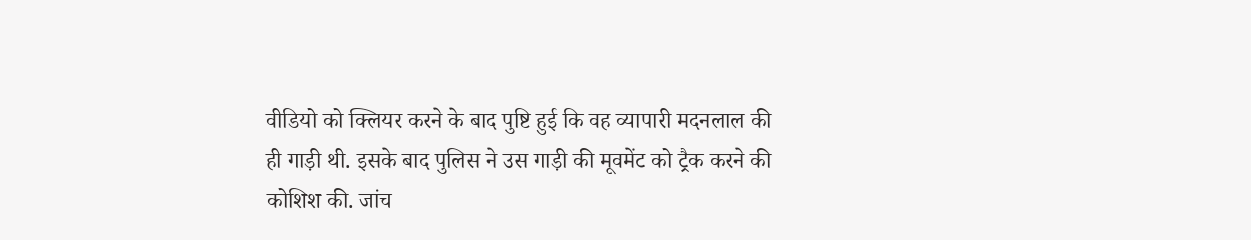वीडियो को क्लियर करने के बाद पुष्टि हुई कि वह व्यापारी मदनलाल की ही गाड़ी थी. इसके बाद पुलिस ने उस गाड़ी की मूवमेंट को ट्रैक करने की कोशिश की. जांच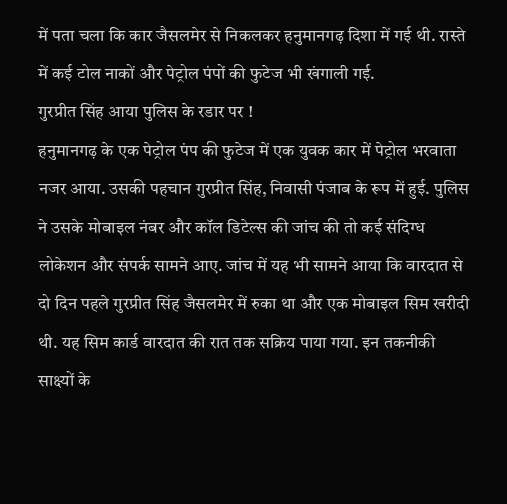में पता चला कि कार जैसलमेर से निकलकर हनुमानगढ़ दिशा में गई थी. रास्ते में कई टोल नाकों और पेट्रोल पंपों की फुटेज भी खंगाली गई.
गुरप्रीत सिंह आया पुलिस के रडार पर !
हनुमानगढ़ के एक पेट्रोल पंप की फुटेज में एक युवक कार में पेट्रोल भरवाता नजर आया. उसकी पहचान गुरप्रीत सिंह, निवासी पंजाब के रूप में हुई. पुलिस ने उसके मोबाइल नंबर और कॉल डिटेल्स की जांच की तो कई संदिग्ध लोकेशन और संपर्क सामने आए. जांच में यह भी सामने आया कि वारदात से दो दिन पहले गुरप्रीत सिंह जैसलमेर में रुका था और एक मोबाइल सिम खरीदी थी. यह सिम कार्ड वारदात की रात तक सक्रिय पाया गया. इन तकनीकी साक्ष्यों के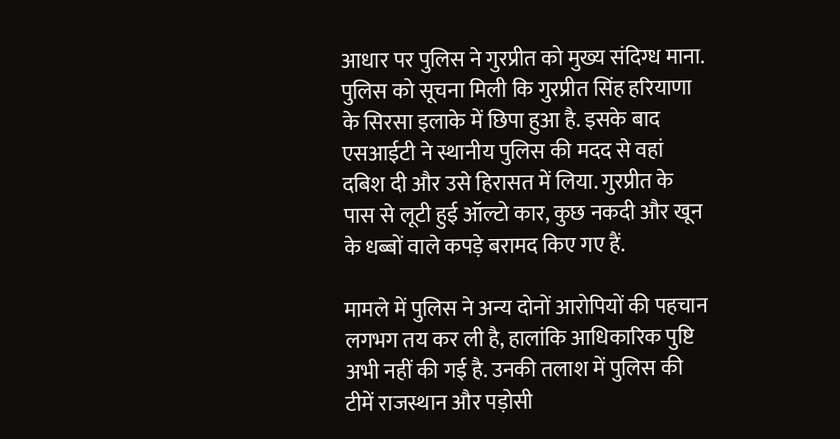आधार पर पुलिस ने गुरप्रीत को मुख्य संदिग्ध माना. पुलिस को सूचना मिली कि गुरप्रीत सिंह हरियाणा के सिरसा इलाके में छिपा हुआ है. इसके बाद एसआईटी ने स्थानीय पुलिस की मदद से वहां दबिश दी और उसे हिरासत में लिया. गुरप्रीत के पास से लूटी हुई ऑल्टो कार, कुछ नकदी और खून के धब्बों वाले कपड़े बरामद किए गए हैं.

मामले में पुलिस ने अन्य दोनों आरोपियों की पहचान लगभग तय कर ली है, हालांकि आधिकारिक पुष्टि अभी नहीं की गई है. उनकी तलाश में पुलिस की टीमें राजस्थान और पड़ोसी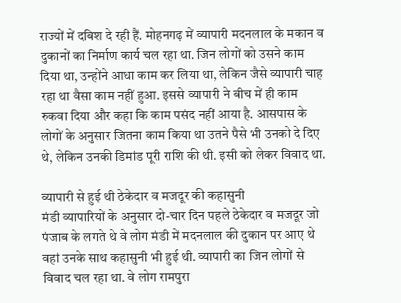राज्यों में दबिश दे रही हैं. मोहनगढ़ में व्यापारी मदनलाल के मकान व दुकानों का निर्माण कार्य चल रहा था. जिन लोगों को उसने काम दिया था, उन्होंने आधा काम कर लिया था, लेकिन जैसे व्यापारी चाह रहा था वैसा काम नहीं हुआ. इससे व्यापारी ने बीच में ही काम रुकवा दिया और कहा कि काम पसंद नहीं आया है. आसपास के लोगों के अनुसार जितना काम किया था उतने पैसे भी उनको दे दिए थे, लेकिन उनकी डिमांड पूरी राशि की थी. इसी को लेकर विवाद था.

व्यापारी से हुई थी ठेकेदार व मजदूर की कहासुनी
मंडी व्यापारियों के अनुसार दो-चार दिन पहले ठेकेदार व मजदूर जो पंजाब के लगते थे वे लोग मंडी में मदनलाल की दुकान पर आए थे वहां उनके साथ कहासुनी भी हुई थी. व्यापारी का जिन लोगों से विवाद चल रहा था. वे लोग रामपुरा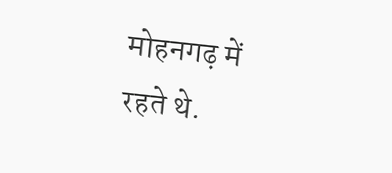मोहनगढ़ में रहते थे.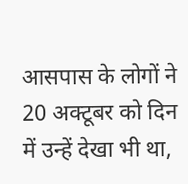आसपास के लोगों ने 20 अक्टूबर को दिन में उन्हें देखा भी था,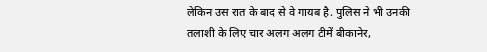लेकिन उस रात के बाद से वे गायब है. पुलिस ने भी उनकी तलाशी के लिए चार अलग अलग टीमें बीकानेर,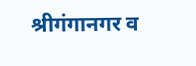श्रीगंगानगर व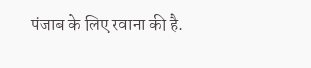पंजाब के लिए रवाना की है.